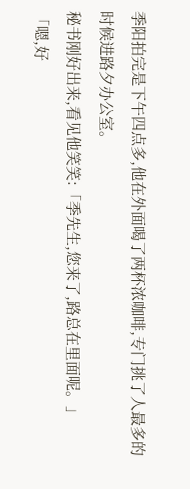季阳拍完是下午四点多,他在外面喝了两杯浓咖啡,专门挑了人最多的时候进路夕办公室。
秘书刚好出来,看见他笑笑:「季先生,您来了,路总在里面呢。」
「嗯,好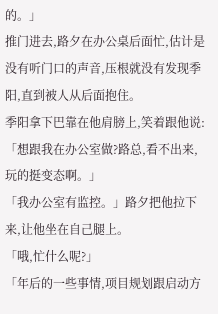的。」
推门进去,路夕在办公桌后面忙,估计是没有听门口的声音,压根就没有发现季阳,直到被人从后面抱住。
季阳拿下巴靠在他肩膀上,笑着跟他说:「想跟我在办公室做?路总,看不出来,玩的挺变态啊。」
「我办公室有监控。」路夕把他拉下来,让他坐在自己腿上。
「哦,忙什么呢?」
「年后的一些事情,项目规划跟启动方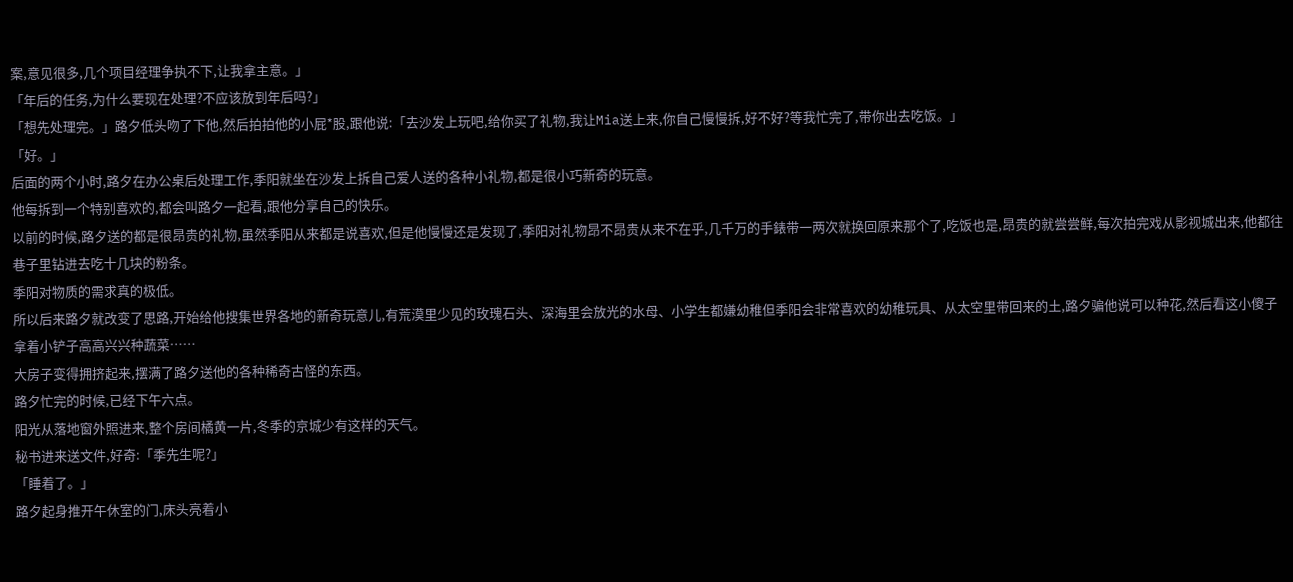案,意见很多,几个项目经理争执不下,让我拿主意。」
「年后的任务,为什么要现在处理?不应该放到年后吗?」
「想先处理完。」路夕低头吻了下他,然后拍拍他的小屁*股,跟他说:「去沙发上玩吧,给你买了礼物,我让Mia送上来,你自己慢慢拆,好不好?等我忙完了,带你出去吃饭。」
「好。」
后面的两个小时,路夕在办公桌后处理工作,季阳就坐在沙发上拆自己爱人送的各种小礼物,都是很小巧新奇的玩意。
他每拆到一个特别喜欢的,都会叫路夕一起看,跟他分享自己的快乐。
以前的时候,路夕送的都是很昂贵的礼物,虽然季阳从来都是说喜欢,但是他慢慢还是发现了,季阳对礼物昂不昂贵从来不在乎,几千万的手錶带一两次就换回原来那个了,吃饭也是,昂贵的就尝尝鲜,每次拍完戏从影视城出来,他都往巷子里钻进去吃十几块的粉条。
季阳对物质的需求真的极低。
所以后来路夕就改变了思路,开始给他搜集世界各地的新奇玩意儿,有荒漠里少见的玫瑰石头、深海里会放光的水母、小学生都嫌幼稚但季阳会非常喜欢的幼稚玩具、从太空里带回来的土,路夕骗他说可以种花,然后看这小傻子拿着小铲子高高兴兴种蔬菜……
大房子变得拥挤起来,摆满了路夕送他的各种稀奇古怪的东西。
路夕忙完的时候,已经下午六点。
阳光从落地窗外照进来,整个房间橘黄一片,冬季的京城少有这样的天气。
秘书进来送文件,好奇:「季先生呢?」
「睡着了。」
路夕起身推开午休室的门,床头亮着小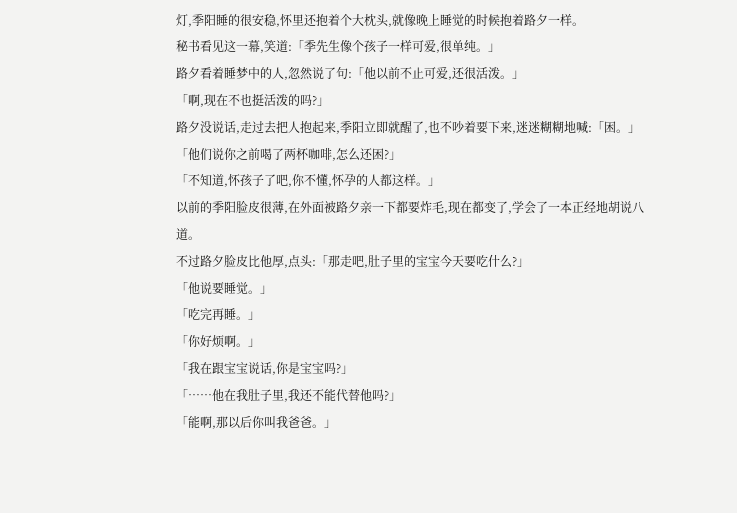灯,季阳睡的很安稳,怀里还抱着个大枕头,就像晚上睡觉的时候抱着路夕一样。
秘书看见这一幕,笑道:「季先生像个孩子一样可爱,很单纯。」
路夕看着睡梦中的人,忽然说了句:「他以前不止可爱,还很活泼。」
「啊,现在不也挺活泼的吗?」
路夕没说话,走过去把人抱起来,季阳立即就醒了,也不吵着要下来,迷迷糊糊地喊:「困。」
「他们说你之前喝了两杯咖啡,怎么还困?」
「不知道,怀孩子了吧,你不懂,怀孕的人都这样。」
以前的季阳脸皮很薄,在外面被路夕亲一下都要炸毛,现在都变了,学会了一本正经地胡说八道。
不过路夕脸皮比他厚,点头:「那走吧,肚子里的宝宝今天要吃什么?」
「他说要睡觉。」
「吃完再睡。」
「你好烦啊。」
「我在跟宝宝说话,你是宝宝吗?」
「……他在我肚子里,我还不能代替他吗?」
「能啊,那以后你叫我爸爸。」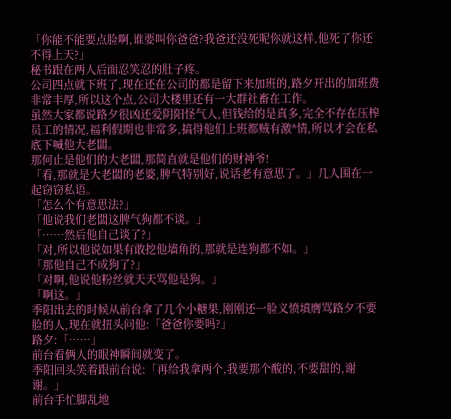「你能不能要点脸啊,谁要叫你爸爸?我爸还没死呢你就这样,他死了你还不得上天?」
秘书跟在两人后面忍笑忍的肚子疼。
公司四点就下班了,现在还在公司的都是留下来加班的,路夕开出的加班费非常丰厚,所以这个点,公司大楼里还有一大群社畜在工作。
虽然大家都说路夕很凶还爱阴阳怪气人,但钱给的是真多,完全不存在压榨员工的情况,福利假期也非常多,搞得他们上班都贼有激*情,所以才会在私底下喊他大老闆。
那何止是他们的大老闆,那简直就是他们的财神爷!
「看,那就是大老闆的老婆,脾气特别好,说话老有意思了。」几人围在一起窃窃私语。
「怎么个有意思法?」
「他说我们老闆这脾气狗都不谈。」
「……然后他自己谈了?」
「对,所以他说如果有敢挖他墙角的,那就是连狗都不如。」
「那他自己不成狗了?」
「对啊,他说他粉丝就天天骂他是狗。」
「啊这。」
季阳出去的时候从前台拿了几个小糖果,刚刚还一脸义愤填膺骂路夕不要脸的人,现在就扭头问他:「爸爸你要吗?」
路夕:「……」
前台看俩人的眼神瞬间就变了。
季阳回头笑着跟前台说:「再给我拿两个,我要那个酸的,不要甜的,谢谢。」
前台手忙脚乱地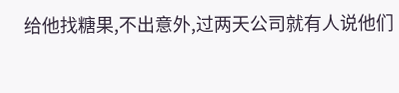给他找糖果,不出意外,过两天公司就有人说他们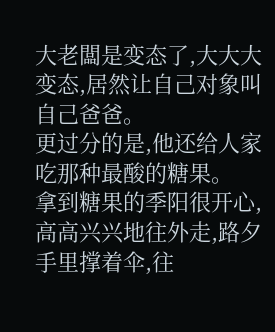大老闆是变态了,大大大变态,居然让自己对象叫自己爸爸。
更过分的是,他还给人家吃那种最酸的糖果。
拿到糖果的季阳很开心,高高兴兴地往外走,路夕手里撑着伞,往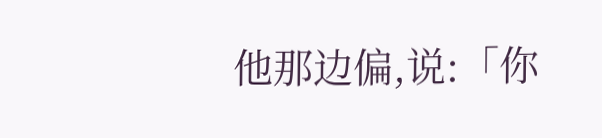他那边偏,说:「你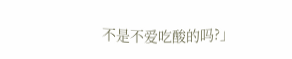不是不爱吃酸的吗?」